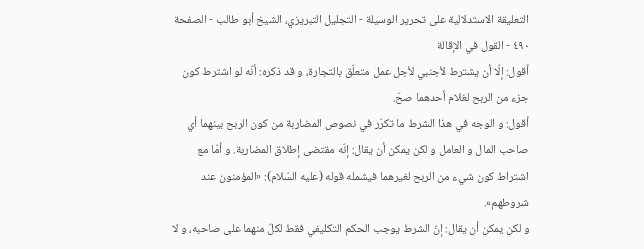التعليقة الاستدلالية على تحرير الوسيلة - التجليل التبريزي، الشيخ أبو طالب - الصفحة ٤٩٠ - القول في الإقالة
أقول: إلّا أن يشترط لأجنبي لأجل عمل متعلّق بالتجارة، و قد ذكره: أنّه لو اشترط كون جزء من الربح لغلام أحدهما صحّ.
أقول: و الوجه في هذا الشرط ما تكرّر في نصوص المضاربة من كون الربح بينهما أي صاحب المال و العامل و لكن يمكن أن يقال: إنّه مقتضى إطلاق المضاربة. و أمّا مع اشتراط كون شيء من الربح لغيرهما فيشمله قوله (عليه السّلام): «المؤمنون عند شروطهم».
و لكن يمكن أن يقال: إنّ الشرط يوجب الحكم التكليفي فقط لكلّ منهما على صاحبه، و لا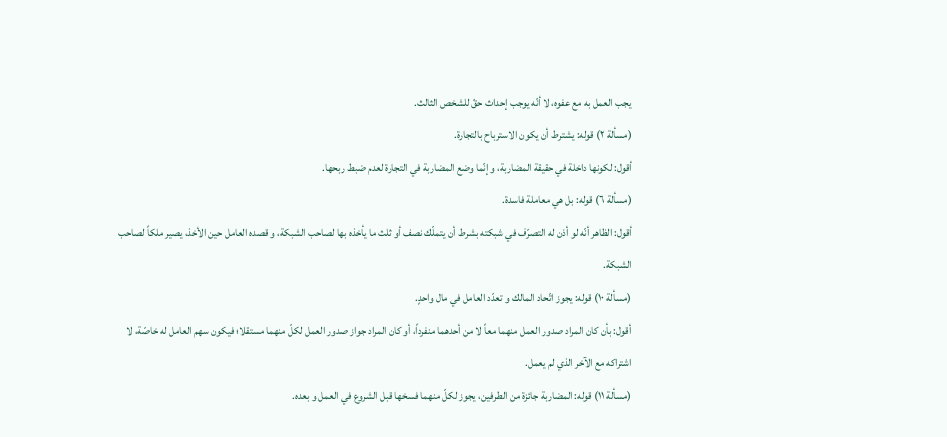يجب العمل به مع عفوه، لا أنّه يوجب إحداث حقّ للشخص الثالث.
(مسألة ٢) قوله: يشترط أن يكون الاسترباح بالتجارة.
أقول: لكونها داخلة في حقيقة المضاربة، و إنّما وضع المضاربة في التجارة لعدم ضبط ربحها.
(مسألة ٦) قوله: بل هي معاملة فاسدة.
أقول: الظاهر أنّه لو أذن له التصرّف في شبكته بشرط أن يتملّك نصف أو ثلث ما يأخذه بها لصاحب الشبكة، و قصده العامل حين الأخذ، يصير ملكاً لصاحب الشبكة.
(مسألة ١٠) قوله: يجوز اتّحاد المالك و تعدّد العامل في مال واحدٍ.
أقول: بأن كان المراد صدور العمل منهما معاً لا من أحدهما منفرداً، أو كان المراد جواز صدور العمل لكلّ منهما مستقلا؛ فيكون سهم العامل له خاصّة، لا اشتراكه مع الآخر الذي لم يعمل.
(مسألة ١١) قوله: المضاربة جائزة من الطرفين، يجوز لكلّ منهما فسخها قبل الشروع في العمل و بعده.